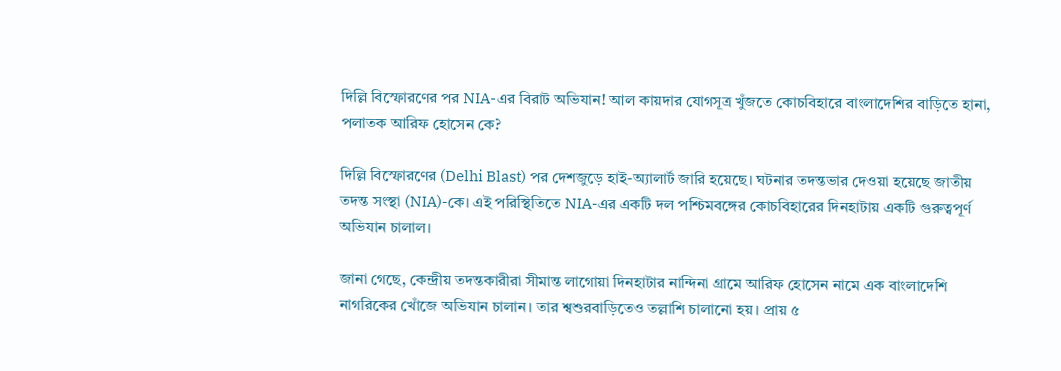দিল্লি বিস্ফোরণের পর NIA-এর বিরাট অভিযান! আল কায়দার যোগসূত্র খুঁজতে কোচবিহারে বাংলাদেশির বাড়িতে হানা, পলাতক আরিফ হোসেন কে?

দিল্লি বিস্ফোরণের (Delhi Blast) পর দেশজুড়ে হাই-অ্যালার্ট জারি হয়েছে। ঘটনার তদন্তভার দেওয়া হয়েছে জাতীয় তদন্ত সংস্থা (NIA)-কে। এই পরিস্থিতিতে NIA-এর একটি দল পশ্চিমবঙ্গের কোচবিহারের দিনহাটায় একটি গুরুত্বপূর্ণ অভিযান চালাল।

জানা গেছে, কেন্দ্রীয় তদন্তকারীরা সীমান্ত লাগোয়া দিনহাটার নান্দিনা গ্রামে আরিফ হোসেন নামে এক বাংলাদেশি নাগরিকের খোঁজে অভিযান চালান। তার শ্বশুরবাড়িতেও তল্লাশি চালানো হয়। প্রায় ৫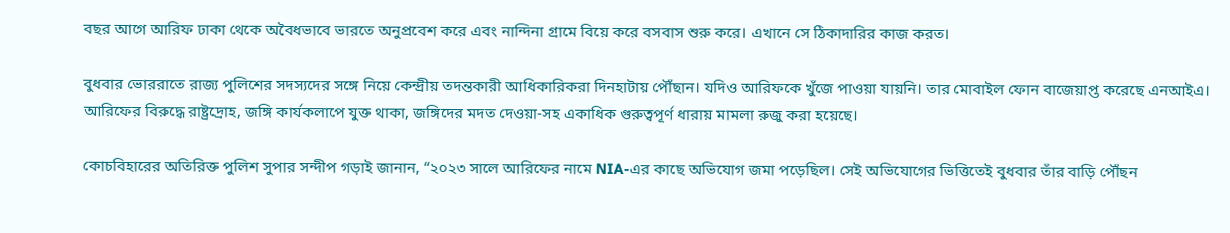বছর আগে আরিফ ঢাকা থেকে অবৈধভাবে ভারতে অনুপ্রবেশ করে এবং নান্দিনা গ্রামে বিয়ে করে বসবাস শুরু করে। এখানে সে ঠিকাদারির কাজ করত।

বুধবার ভোররাতে রাজ্য পুলিশের সদস্যদের সঙ্গে নিয়ে কেন্দ্রীয় তদন্তকারী আধিকারিকরা দিনহাটায় পৌঁছান। যদিও আরিফকে খুঁজে পাওয়া যায়নি। তার মোবাইল ফোন বাজেয়াপ্ত করেছে এনআইএ। আরিফের বিরুদ্ধে রাষ্ট্রদ্রোহ, জঙ্গি কার্যকলাপে যুক্ত থাকা, জঙ্গিদের মদত দেওয়া-সহ একাধিক গুরুত্বপূর্ণ ধারায় মামলা রুজু করা হয়েছে।

কোচবিহারের অতিরিক্ত পুলিশ সুপার সন্দীপ গড়াই জানান, “২০২৩ সালে আরিফের নামে NIA-এর কাছে অভিযোগ জমা পড়েছিল। সেই অভিযোগের ভিত্তিতেই বুধবার তাঁর বাড়ি পৌঁছন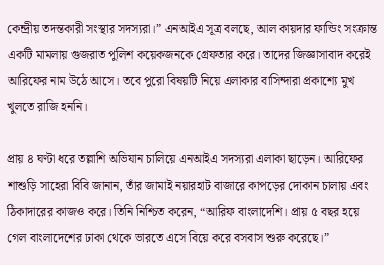কেন্দ্রীয় তদন্তকারী সংস্থার সদস্যরা।” এনআইএ সূত্র বলছে, আল কায়দার ফান্ডিং সংক্রান্ত একটি মামলায় গুজরাত পুলিশ কয়েকজনকে গ্রেফতার করে। তাদের জিজ্ঞাসাবাদ করেই আরিফের নাম উঠে আসে। তবে পুরো বিষয়টি নিয়ে এলাকার বাসিন্দারা প্রকাশ্যে মুখ খুলতে রাজি হননি।

প্রায় ৪ ঘণ্টা ধরে তল্লাশি অভিযান চালিয়ে এনআইএ সদস্যরা এলাকা ছাড়েন। আরিফের শাশুড়ি সাহেরা বিবি জানান, তাঁর জামাই নয়ারহাট বাজারে কাপড়ের দোকান চালায় এবং ঠিকাদারের কাজও করে। তিনি নিশ্চিত করেন, “আরিফ বাংলাদেশি। প্রায় ৫ বছর হয়ে গেল বাংলাদেশের ঢাকা থেকে ভারতে এসে বিয়ে করে বসবাস শুরু করেছে।”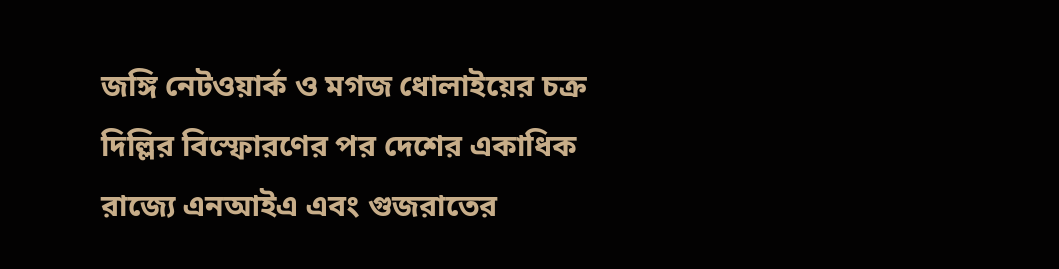জঙ্গি নেটওয়ার্ক ও মগজ ধোলাইয়ের চক্র দিল্লির বিস্ফোরণের পর দেশের একাধিক রাজ্যে এনআইএ এবং গুজরাতের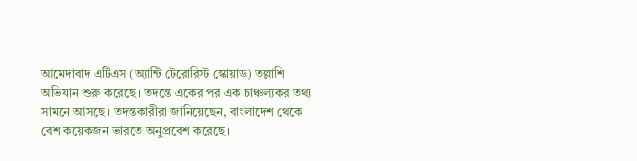আমেদাবাদ এটিএস (অ্যান্টি টেরোরিস্ট স্কোয়াড) তল্লাশি অভিযান শুরু করেছে। তদন্তে একের পর এক চাঞ্চল্যকর তথ্য সামনে আসছে। তদন্তকারীরা জানিয়েছেন, বাংলাদেশ থেকে বেশ কয়েকজন ভারতে অনুপ্রবেশ করেছে।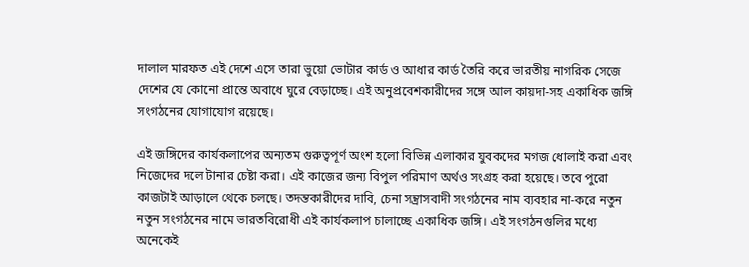দালাল মারফত এই দেশে এসে তারা ভুয়ো ভোটার কার্ড ও আধার কার্ড তৈরি করে ভারতীয় নাগরিক সেজে দেশের যে কোনো প্রান্তে অবাধে ঘুরে বেড়াচ্ছে। এই অনুপ্রবেশকারীদের সঙ্গে আল কায়দা-সহ একাধিক জঙ্গি সংগঠনের যোগাযোগ রয়েছে।

এই জঙ্গিদের কার্যকলাপের অন্যতম গুরুত্বপূর্ণ অংশ হলো বিভিন্ন এলাকার যুবকদের মগজ ধোলাই করা এবং নিজেদের দলে টানার চেষ্টা করা। এই কাজের জন্য বিপুল পরিমাণ অর্থও সংগ্রহ করা হয়েছে। তবে পুরো কাজটাই আড়ালে থেকে চলছে। তদন্তকারীদের দাবি, চেনা সন্ত্রাসবাদী সংগঠনের নাম ব্যবহার না-করে নতুন নতুন সংগঠনের নামে ভারতবিরোধী এই কার্যকলাপ চালাচ্ছে একাধিক জঙ্গি। এই সংগঠনগুলির মধ্যে অনেকেই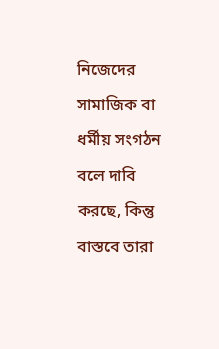নিজেদের সামাজিক বা ধর্মীয় সংগঠন বলে দাবি করছে, কিন্তু বাস্তবে তারা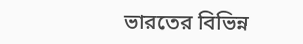ভারতের বিভিন্ন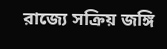রাজ্যে সক্রিয় জঙ্গি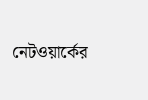নেটওয়ার্কের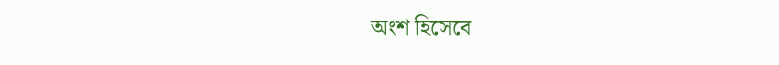অংশ হিসেবে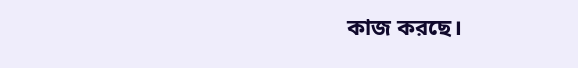কাজ করছে।